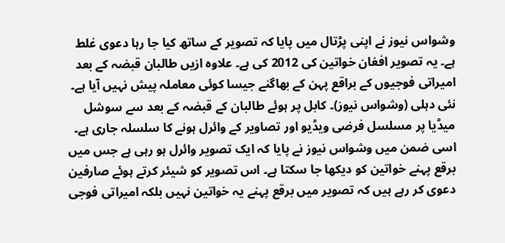وشواس نیوز نے اپنی پڑتال میں پایا کہ تصویر کے ساتھ کیا جا رہا دعوی غلط ہے۔ یہ تصویر افغان خواتین کی 2012 کی ہے۔ علاوہ ازیں طالبان قبضہ کے بعد امیراتی فوجیوں کے براقع پہن کے بھاگنے جیسا کوئی معاملہ پیش نہیں آیا ہے۔
نئی دہلی (وشواس نیوز)۔ کابل پر ہوئے طالبان کے قبضہ کے بعد سے سوشل میڈیا پر مسلسل فرضی ویڈیو اور تصاویر کے وائرل ہونے کا سلسلہ جاری ہے۔ اسی ضمن میں وشواس نیوز نے پایا کہ ایک تصویر وائرل ہو رہی ہے جس میں برقع پہنے خواتین کو دیکھا جا سکتا ہے۔ اس تصویر کو شیئر کرتے ہوئے صارفین دعوی کر رہے ہیں کہ تصویر میں برقع پہنے یہ خواتین نہیں بلکہ امیراتی فوجی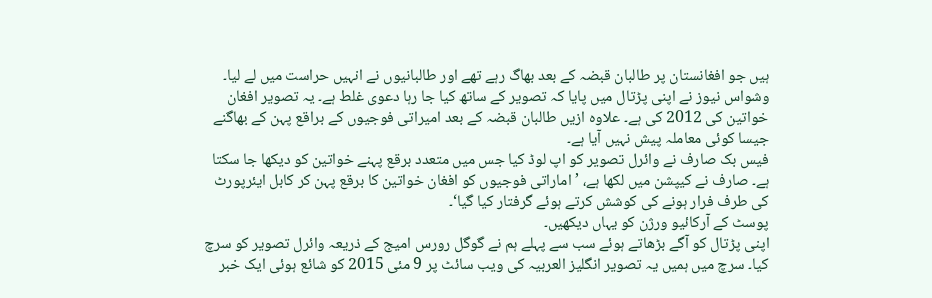ہیں جو افغانستان پر طالبان قبضہ کے بعد بھاگ رہے تھے اور طالبانیوں نے انہیں حراست میں لے لیا۔ وشواس نیوز نے اپنی پڑتال میں پایا کہ تصویر کے ساتھ کیا جا رہا دعوی غلط ہے۔ یہ تصویر افغان خواتین کی 2012 کی ہے۔ علاوہ ازیں طالبان قبضہ کے بعد امیراتی فوجیوں کے براقع پہن کے بھاگنے جیسا کوئی معاملہ پیش نہیں آیا ہے۔
فیس بک صارف نے وائرل تصویر کو اپ لوڈ کیا جس میں متعدد برقع پہنے خواتین کو دیکھا جا سکتا ہے۔ صارف نے کیپشن میں لکھا ہے، ’اماراتی فوجیوں کو افغان خواتین کا برقع پہن کر کابل ایئرپورٹ کی طرف فرار ہونے کی کوشش کرتے ہوئے گرفتار کیا گیا‘۔
پوسٹ کے آرکائیو ورژن کو یہاں دیکھیں۔
اپنی پڑتال کو آگے بڑھاتے ہوئے سب سے پہلے ہم نے گوگل رورس امیج کے ذریعہ وائرل تصویر کو سرچ کیا۔ سرچ میں ہمیں یہ تصویر انگلیز العربیہ کی ویب سائٹ پر 9 مئی 2015 کو شائع ہوئی ایک خبر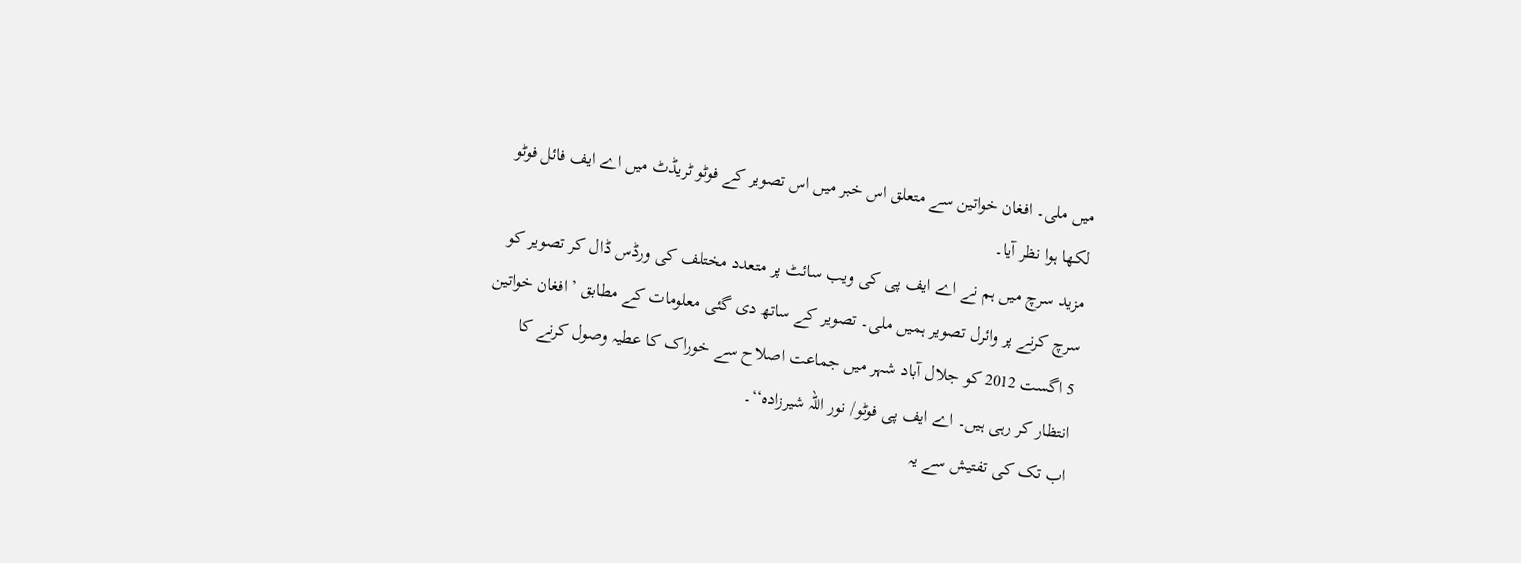میں ملی۔ افغان خواتین سے متعلق اس خبر میں اس تصویر کے فوٹو ٹریڈٹ میں اے ایف فائل فوٹو لکھا ہوا نظر آیا۔
مزید سرچ میں ہم نے اے ایف پی کی ویب سائٹ پر متعدد مختلف کی ورڈس ڈال کر تصویر کو سرچ کرنے پر وائرل تصویر ہمیں ملی۔ تصویر کے ساتھ دی گئی معلومات کے مطابق ’افغان خواتین 5 اگست 2012 کو جلال آباد شہر میں جماعت اصلاح سے خوراک کا عطیہ وصول کرنے کا انتظار کر رہی ہیں۔ اے ایف پی فوٹو/ نور اللہ شیرزادہ‘‘۔
اب تک کی تفتیش سے یہ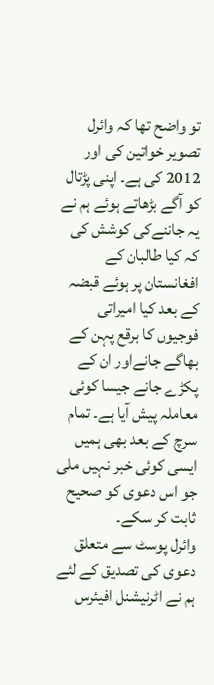تو واضح تھا کہ وائرل تصویر خواتین کی اور 2012 کی ہے۔ اپنی پڑتال کو آگے بڑھاتے ہوئے ہم نے یہ جاننےکی کوشش کی کہ کیا طالبان کے افغانستان پر ہوئے قبضہ کے بعد کیا امیراتی فوجیوں کا برقع پہن کے بھاگے جانےاور ان کے پکڑے جانے جیسا کوئی معاملہ پیش آیا ہے۔ تمام سرچ کے بعد بھی ہمیں ایسی کوئی خبر نہیں ملی جو اس دعوی کو صحیح ثابت کر سکے۔
وائرل پوسٹ سے متعلق دعوی کی تصدیق کے لئے ہم نے اٹرنیشنل افیئرس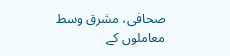صحافی، مشرق وسط معاملوں کے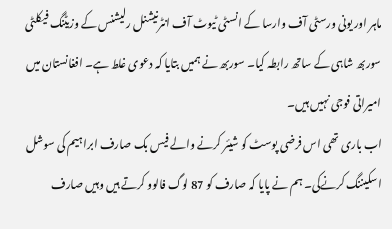ماہر اور یونی ورسٹی آف وارسا کے انسٹی ٹیوٹ آف انٹرنیشنل رلیشنس کے وزیٹنگ فیکلٹی سوربھ شاہی کے ساتھ رابطہ کیا۔ سوربھ نے ہمیں بتایا کہ دعوی غلط ہے۔ افغانستان میں امیراتی فوجی نہیں ہیں۔
اب باری تھی اس فرضی پوسٹ کو شیئر کرنے والے فیس بک صارف ابراہیم کی سوشل اسکیننگ کرنےکی۔ ہم نے پایا کہ صارف کو 87 لوگ فالوو کرتے ہیں وہیں صارف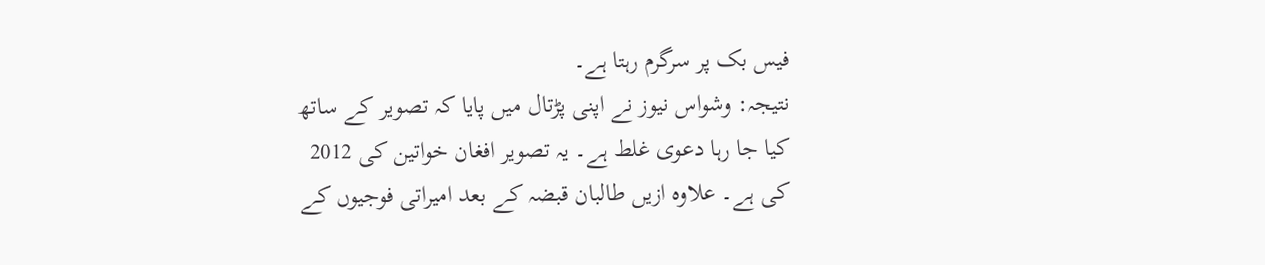فیس بک پر سرگرم رہتا ہے۔
نتیجہ: وشواس نیوز نے اپنی پڑتال میں پایا کہ تصویر کے ساتھ کیا جا رہا دعوی غلط ہے۔ یہ تصویر افغان خواتین کی 2012 کی ہے۔ علاوہ ازیں طالبان قبضہ کے بعد امیراتی فوجیوں کے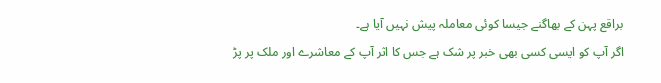براقع پہن کے بھاگنے جیسا کوئی معاملہ پیش نہیں آیا ہے۔
اگر آپ کو ایسی کسی بھی خبر پر شک ہے جس کا اثر آپ کے معاشرے اور ملک پر پڑ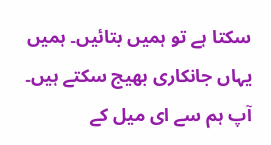سکتا ہے تو ہمیں بتائیں۔ ہمیں یہاں جانکاری بھیج سکتے ہیں۔ آپ ہم سے ای میل کے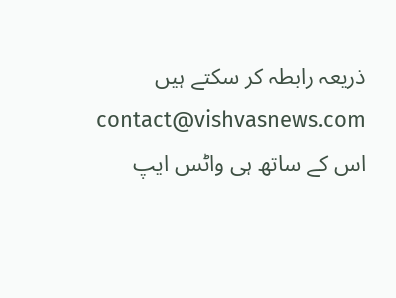ذریعہ رابطہ کر سکتے ہیں contact@vishvasnews.com
اس کے ساتھ ہی واٹس ایپ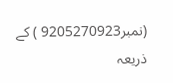(نمبر9205270923 ) کے ذریعہ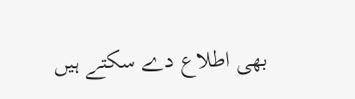بھی اطلاع دے سکتے ہیں